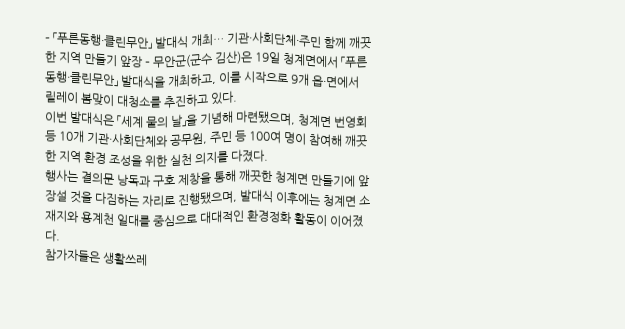– 「푸른동행·클린무안」 발대식 개최… 기관·사회단체·주민 함께 깨끗한 지역 만들기 앞장 – 무안군(군수 김산)은 19일 청계면에서 「푸른동행·클린무안」 발대식을 개최하고, 이를 시작으로 9개 읍·면에서 릴레이 봄맞이 대청소를 추진하고 있다.
이번 발대식은 「세계 물의 날」을 기념해 마련됐으며, 청계면 번영회 등 10개 기관·사회단체와 공무원, 주민 등 100여 명이 참여해 깨끗한 지역 환경 조성을 위한 실천 의지를 다졌다.
행사는 결의문 낭독과 구호 제창을 통해 깨끗한 청계면 만들기에 앞장설 것을 다짐하는 자리로 진행됐으며, 발대식 이후에는 청계면 소재지와 용계천 일대를 중심으로 대대적인 환경정화 활동이 이어졌다.
참가자들은 생활쓰레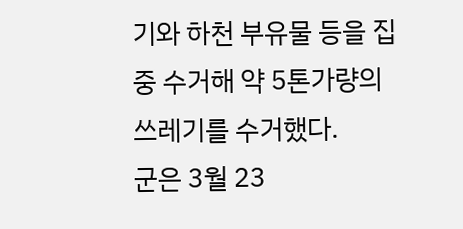기와 하천 부유물 등을 집중 수거해 약 5톤가량의 쓰레기를 수거했다.
군은 3월 23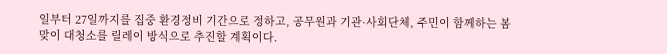일부터 27일까지를 집중 환경정비 기간으로 정하고, 공무원과 기관·사회단체, 주민이 함께하는 봄맞이 대청소를 릴레이 방식으로 추진할 계획이다.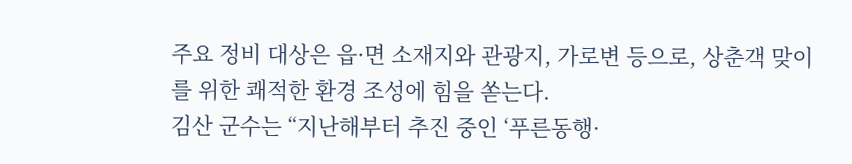주요 정비 대상은 읍·면 소재지와 관광지, 가로변 등으로, 상춘객 맞이를 위한 쾌적한 환경 조성에 힘을 쏟는다.
김산 군수는 “지난해부터 추진 중인 ‘푸른동행·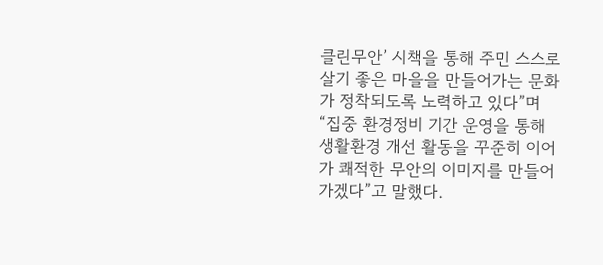클린무안’ 시책을 통해 주민 스스로 살기 좋은 마을을 만들어가는 문화가 정착되도록 노력하고 있다”며 “집중 환경정비 기간 운영을 통해 생활환경 개선 활동을 꾸준히 이어가 쾌적한 무안의 이미지를 만들어가겠다”고 말했다.